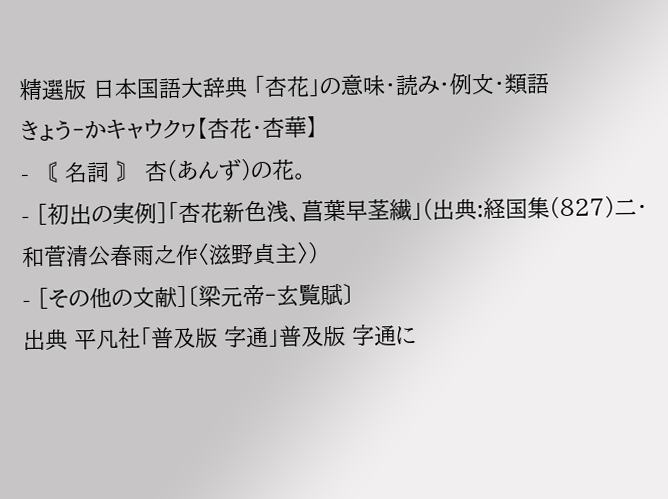精選版 日本国語大辞典 「杏花」の意味・読み・例文・類語
きょう‐かキャウクヮ【杏花・杏華】
- 〘 名詞 〙 杏(あんず)の花。
- [初出の実例]「杏花新色浅、菖葉早茎繊」(出典:経国集(827)二・和菅清公春雨之作〈滋野貞主〉)
- [その他の文献]〔梁元帝‐玄覧賦〕
出典 平凡社「普及版 字通」普及版 字通に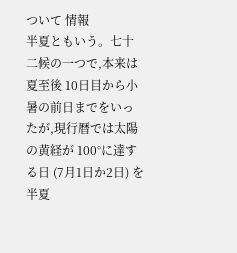ついて 情報
半夏ともいう。七十二候の一つで,本来は夏至後 10日目から小暑の前日までをいったが,現行暦では太陽の黄経が 100°に達する日 (7月1日か2日) を半夏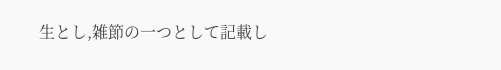生とし,雑節の一つとして記載し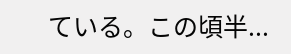ている。この頃半...